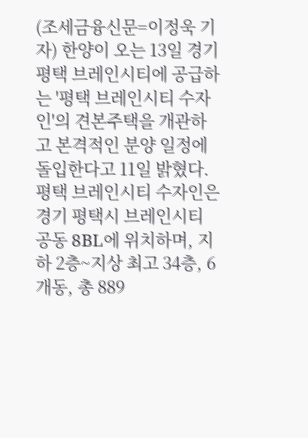(조세금융신문=이정욱 기자) 한양이 오는 13일 경기 평택 브레인시티에 공급하는 '평택 브레인시티 수자인'의 견본주택을 개관하고 본격적인 분양 일정에 돌입한다고 11일 밝혔다. 평택 브레인시티 수자인은 경기 평택시 브레인시티 공동 8BL에 위치하며, 지하 2층~지상 최고 34층, 6개동, 총 889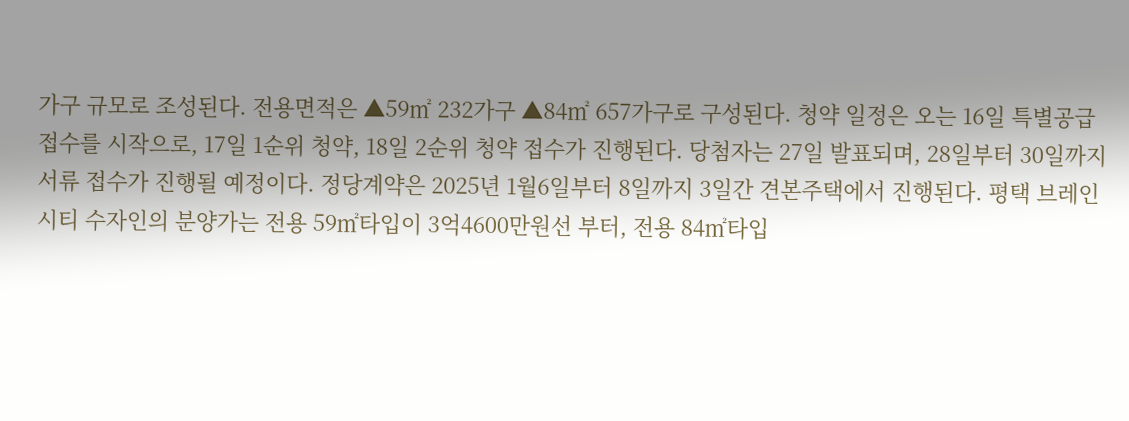가구 규모로 조성된다. 전용면적은 ▲59㎡ 232가구 ▲84㎡ 657가구로 구성된다. 청약 일정은 오는 16일 특별공급 접수를 시작으로, 17일 1순위 청약, 18일 2순위 청약 접수가 진행된다. 당첨자는 27일 발표되며, 28일부터 30일까지 서류 접수가 진행될 예정이다. 정당계약은 2025년 1월6일부터 8일까지 3일간 견본주택에서 진행된다. 평택 브레인시티 수자인의 분양가는 전용 59㎡타입이 3억4600만원선 부터, 전용 84㎡타입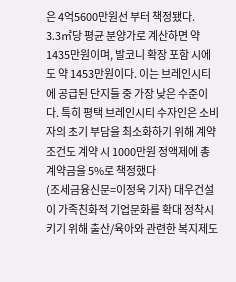은 4억5600만원선 부터 책정됐다. 3.3㎡당 평균 분양가로 계산하면 약 1435만원이며, 발코니 확장 포함 시에도 약 1453만원이다. 이는 브레인시티에 공급된 단지들 중 가장 낮은 수준이다. 특히 평택 브레인시티 수자인은 소비자의 초기 부담을 최소화하기 위해 계약 조건도 계약 시 1000만원 정액제에 총 계약금을 5%로 책정했다
(조세금융신문=이정욱 기자) 대우건설이 가족친화적 기업문화를 확대 정착시키기 위해 출산/육아와 관련한 복지제도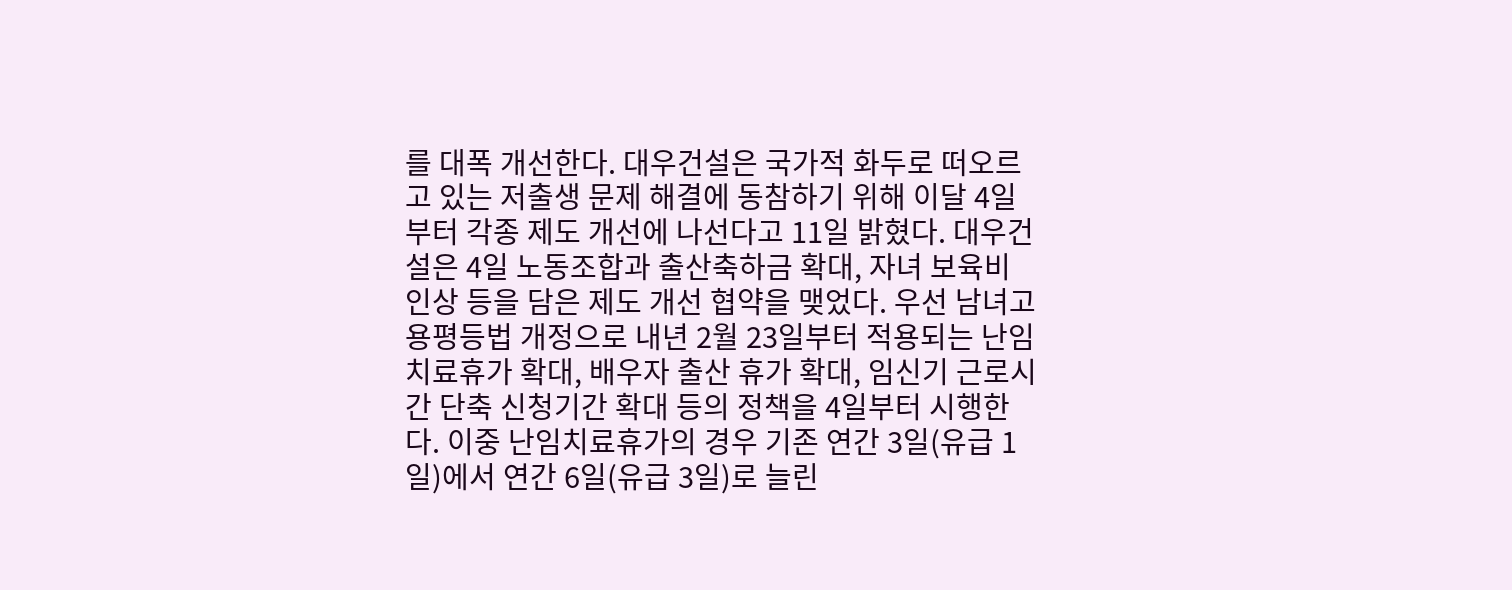를 대폭 개선한다. 대우건설은 국가적 화두로 떠오르고 있는 저출생 문제 해결에 동참하기 위해 이달 4일부터 각종 제도 개선에 나선다고 11일 밝혔다. 대우건설은 4일 노동조합과 출산축하금 확대, 자녀 보육비 인상 등을 담은 제도 개선 협약을 맺었다. 우선 남녀고용평등법 개정으로 내년 2월 23일부터 적용되는 난임치료휴가 확대, 배우자 출산 휴가 확대, 임신기 근로시간 단축 신청기간 확대 등의 정책을 4일부터 시행한다. 이중 난임치료휴가의 경우 기존 연간 3일(유급 1일)에서 연간 6일(유급 3일)로 늘린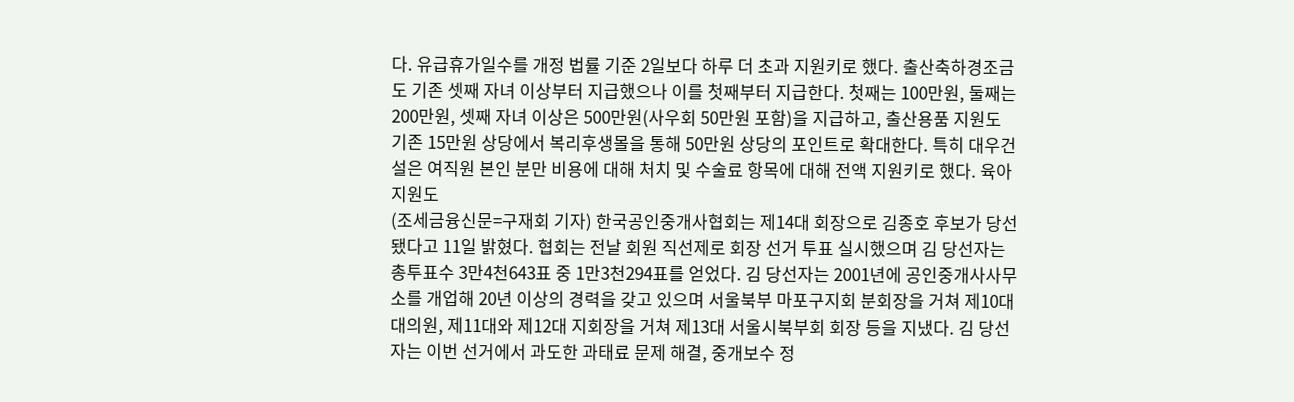다. 유급휴가일수를 개정 법률 기준 2일보다 하루 더 초과 지원키로 했다. 출산축하경조금도 기존 셋째 자녀 이상부터 지급했으나 이를 첫째부터 지급한다. 첫째는 100만원, 둘째는 200만원, 셋째 자녀 이상은 500만원(사우회 50만원 포함)을 지급하고, 출산용품 지원도 기존 15만원 상당에서 복리후생몰을 통해 50만원 상당의 포인트로 확대한다. 특히 대우건설은 여직원 본인 분만 비용에 대해 처치 및 수술료 항목에 대해 전액 지원키로 했다. 육아 지원도
(조세금융신문=구재회 기자) 한국공인중개사협회는 제14대 회장으로 김종호 후보가 당선됐다고 11일 밝혔다. 협회는 전날 회원 직선제로 회장 선거 투표 실시했으며 김 당선자는 총투표수 3만4천643표 중 1만3천294표를 얻었다. 김 당선자는 2001년에 공인중개사사무소를 개업해 20년 이상의 경력을 갖고 있으며 서울북부 마포구지회 분회장을 거쳐 제10대 대의원, 제11대와 제12대 지회장을 거쳐 제13대 서울시북부회 회장 등을 지냈다. 김 당선자는 이번 선거에서 과도한 과태료 문제 해결, 중개보수 정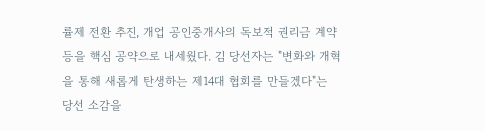률제 전환 추진, 개업 공인중개사의 독보적 권리금 계약 등을 핵심 공약으로 내세웠다. 김 당선자는 "변화와 개혁을 통해 새롭게 탄생하는 제14대 협회를 만들겠다"는 당선 소감을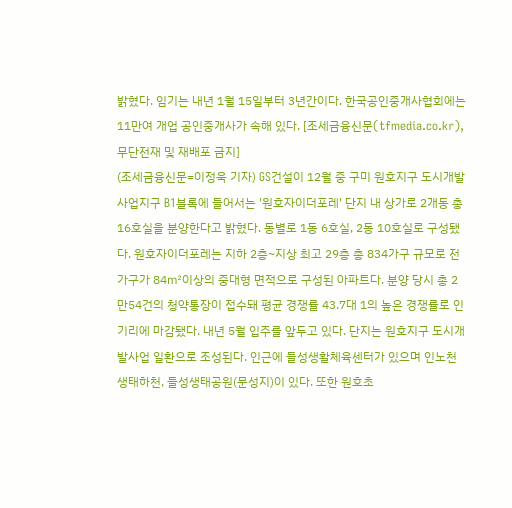밝혔다. 임기는 내년 1월 15일부터 3년간이다. 한국공인중개사협회에는 11만여 개업 공인중개사가 속해 있다. [조세금융신문(tfmedia.co.kr), 무단전재 및 재배포 금지]
(조세금융신문=이정욱 기자) GS건설이 12월 중 구미 원호지구 도시개발사업지구 B1블록에 들어서는 '원호자이더포레' 단지 내 상가로 2개동 총 16호실을 분양한다고 밝혔다. 동별로 1동 6호실, 2동 10호실로 구성됐다. 원호자이더포레는 지하 2층~지상 최고 29층 총 834가구 규모로 전 가구가 84㎡이상의 중대형 면적으로 구성된 아파트다. 분양 당시 총 2만54건의 청약통장이 접수돼 평균 경쟁률 43.7대 1의 높은 경쟁률로 인기리에 마감됐다. 내년 5월 입주를 앞두고 있다. 단지는 원호지구 도시개발사업 일환으로 조성된다. 인근에 들성생활체육센터가 있으며 인노천 생태하천, 들성생태공원(문성지)이 있다. 또한 원호초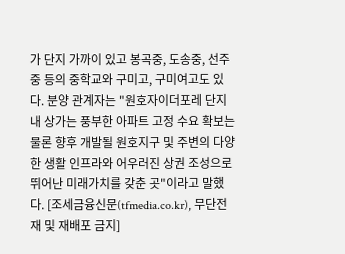가 단지 가까이 있고 봉곡중, 도송중, 선주중 등의 중학교와 구미고, 구미여고도 있다. 분양 관계자는 "원호자이더포레 단지 내 상가는 풍부한 아파트 고정 수요 확보는 물론 향후 개발될 원호지구 및 주변의 다양한 생활 인프라와 어우러진 상권 조성으로 뛰어난 미래가치를 갖춘 곳"이라고 말했다. [조세금융신문(tfmedia.co.kr), 무단전재 및 재배포 금지]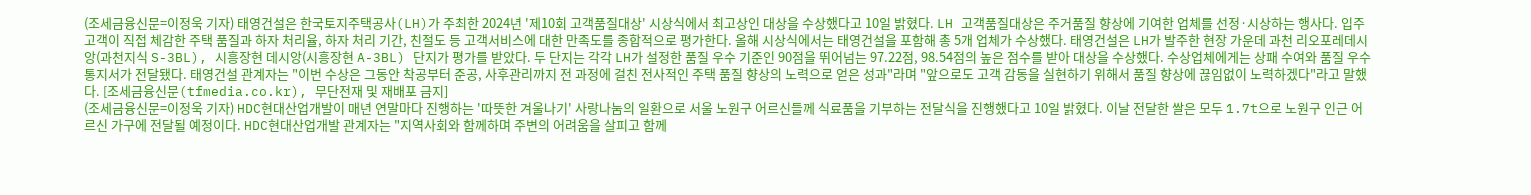(조세금융신문=이정욱 기자) 태영건설은 한국토지주택공사(LH)가 주최한 2024년 '제10회 고객품질대상' 시상식에서 최고상인 대상을 수상했다고 10일 밝혔다. LH 고객품질대상은 주거품질 향상에 기여한 업체를 선정·시상하는 행사다. 입주 고객이 직접 체감한 주택 품질과 하자 처리율, 하자 처리 기간, 친절도 등 고객서비스에 대한 만족도를 종합적으로 평가한다. 올해 시상식에서는 태영건설을 포함해 총 5개 업체가 수상했다. 태영건설은 LH가 발주한 현장 가운데 과천 리오포레데시앙(과천지식 S-3BL), 시흥장현 데시앙(시흥장현 A-3BL) 단지가 평가를 받았다. 두 단지는 각각 LH가 설정한 품질 우수 기준인 90점을 뛰어넘는 97.22점, 98.54점의 높은 점수를 받아 대상을 수상했다. 수상업체에게는 상패 수여와 품질 우수 통지서가 전달됐다. 태영건설 관계자는 "이번 수상은 그동안 착공부터 준공, 사후관리까지 전 과정에 걸친 전사적인 주택 품질 향상의 노력으로 얻은 성과"라며 "앞으로도 고객 감동을 실현하기 위해서 품질 향상에 끊임없이 노력하겠다"라고 말했다. [조세금융신문(tfmedia.co.kr), 무단전재 및 재배포 금지]
(조세금융신문=이정욱 기자) HDC현대산업개발이 매년 연말마다 진행하는 '따뜻한 겨울나기' 사랑나눔의 일환으로 서울 노원구 어르신들께 식료품을 기부하는 전달식을 진행했다고 10일 밝혔다. 이날 전달한 쌀은 모두 1.7t으로 노원구 인근 어르신 가구에 전달될 예정이다. HDC현대산업개발 관계자는 "지역사회와 함께하며 주변의 어려움을 살피고 함께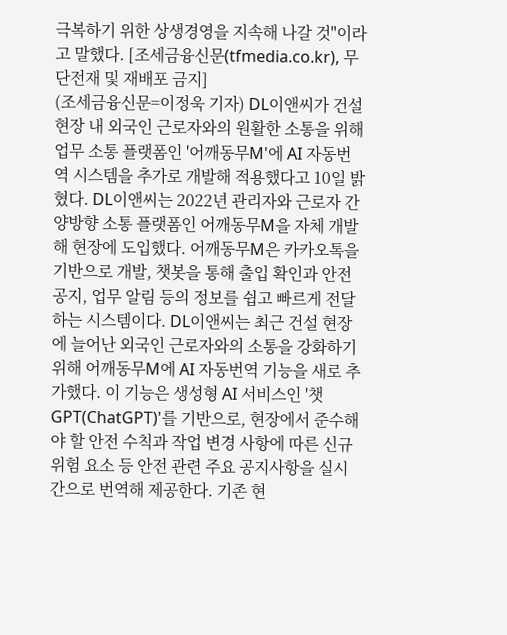극복하기 위한 상생경영을 지속해 나갈 것"이라고 말했다. [조세금융신문(tfmedia.co.kr), 무단전재 및 재배포 금지]
(조세금융신문=이정욱 기자) DL이앤씨가 건설 현장 내 외국인 근로자와의 원활한 소통을 위해 업무 소통 플랫폼인 '어깨동무M'에 AI 자동번역 시스템을 추가로 개발해 적용했다고 10일 밝혔다. DL이앤씨는 2022년 관리자와 근로자 간 양방향 소통 플랫폼인 어깨동무M을 자체 개발해 현장에 도입했다. 어깨동무M은 카카오톡을 기반으로 개발, 챗봇을 통해 출입 확인과 안전 공지, 업무 알림 등의 정보를 쉽고 빠르게 전달하는 시스템이다. DL이앤씨는 최근 건설 현장에 늘어난 외국인 근로자와의 소통을 강화하기 위해 어깨동무M에 AI 자동번역 기능을 새로 추가했다. 이 기능은 생성형 AI 서비스인 '챗GPT(ChatGPT)'를 기반으로, 현장에서 준수해야 할 안전 수칙과 작업 변경 사항에 따른 신규 위험 요소 등 안전 관련 주요 공지사항을 실시간으로 번역해 제공한다. 기존 현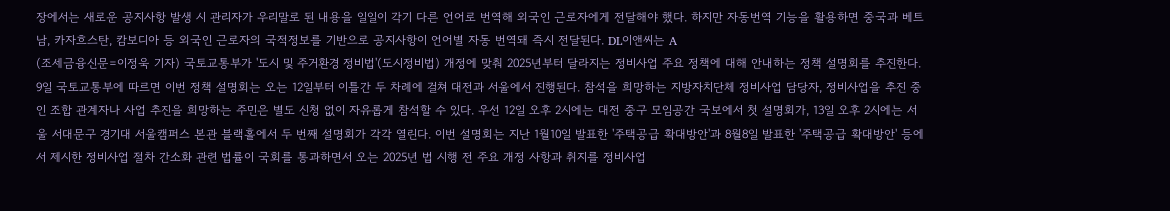장에서는 새로운 공지사항 발생 시 관리자가 우리말로 된 내용을 일일이 각기 다른 언어로 번역해 외국인 근로자에게 전달해야 했다. 하지만 자동번역 기능을 활용하면 중국과 베트남, 카자흐스탄, 캄보디아 등 외국인 근로자의 국적정보를 기반으로 공지사항이 언어별 자동 번역돼 즉시 전달된다. DL이앤씨는 A
(조세금융신문=이정욱 기자) 국토교통부가 '도시 및 주거환경 정비법'(도시정비법) 개정에 맞춰 2025년부터 달라지는 정비사업 주요 정책에 대해 안내하는 정책 설명회를 추진한다. 9일 국토교통부에 따르면 이번 정책 설명회는 오는 12일부터 이틀간 두 차례에 걸쳐 대전과 서울에서 진행된다. 참석을 희망하는 지방자치단체 정비사업 담당자, 정비사업을 추진 중인 조합 관계자나 사업 추진을 희망하는 주민은 별도 신청 없이 자유롭게 참석할 수 있다. 우선 12일 오후 2시에는 대전 중구 모임공간 국보에서 첫 설명회가, 13일 오후 2시에는 서울 서대문구 경기대 서울캠퍼스 본관 블랙홀에서 두 번째 설명회가 각각 열린다. 이번 설명회는 지난 1월10일 발표한 '주택공급 확대방안'과 8월8일 발표한 '주택공급 확대방안' 등에서 제시한 정비사업 절차 간소화 관련 법률이 국회를 통과하면서 오는 2025년 법 시행 전 주요 개정 사항과 취지를 정비사업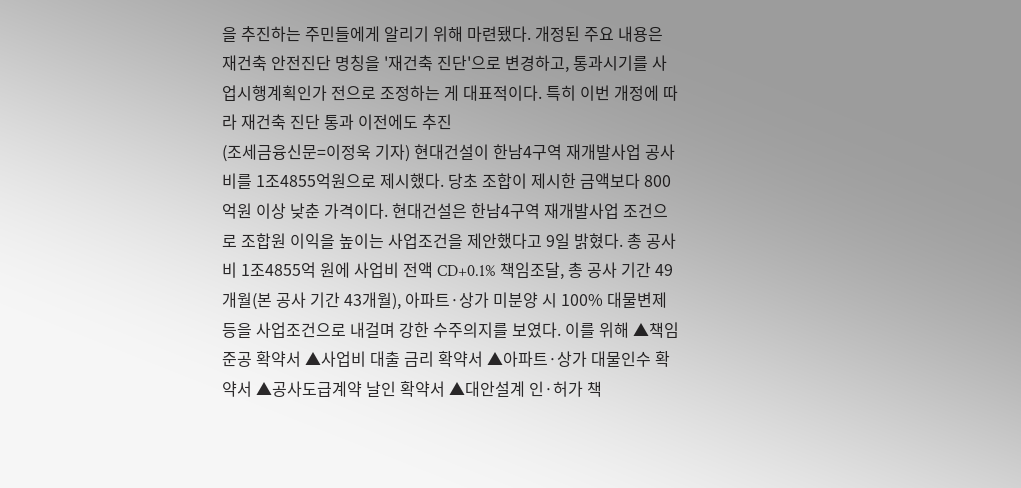을 추진하는 주민들에게 알리기 위해 마련됐다. 개정된 주요 내용은 재건축 안전진단 명칭을 '재건축 진단'으로 변경하고, 통과시기를 사업시행계획인가 전으로 조정하는 게 대표적이다. 특히 이번 개정에 따라 재건축 진단 통과 이전에도 추진
(조세금융신문=이정욱 기자) 현대건설이 한남4구역 재개발사업 공사비를 1조4855억원으로 제시했다. 당초 조합이 제시한 금액보다 800억원 이상 낮춘 가격이다. 현대건설은 한남4구역 재개발사업 조건으로 조합원 이익을 높이는 사업조건을 제안했다고 9일 밝혔다. 총 공사비 1조4855억 원에 사업비 전액 CD+0.1% 책임조달, 총 공사 기간 49개월(본 공사 기간 43개월), 아파트·상가 미분양 시 100% 대물변제 등을 사업조건으로 내걸며 강한 수주의지를 보였다. 이를 위해 ▲책임준공 확약서 ▲사업비 대출 금리 확약서 ▲아파트·상가 대물인수 확약서 ▲공사도급계약 날인 확약서 ▲대안설계 인·허가 책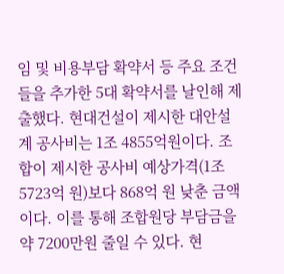임 및 비용부담 확약서 등 주요 조건들을 추가한 5대 확약서를 날인해 제출했다. 현대건설이 제시한 대안설계 공사비는 1조 4855억원이다. 조합이 제시한 공사비 예상가격(1조 5723억 원)보다 868억 원 낮춘 금액이다. 이를 통해 조합원당 부담금을 약 7200만원 줄일 수 있다. 현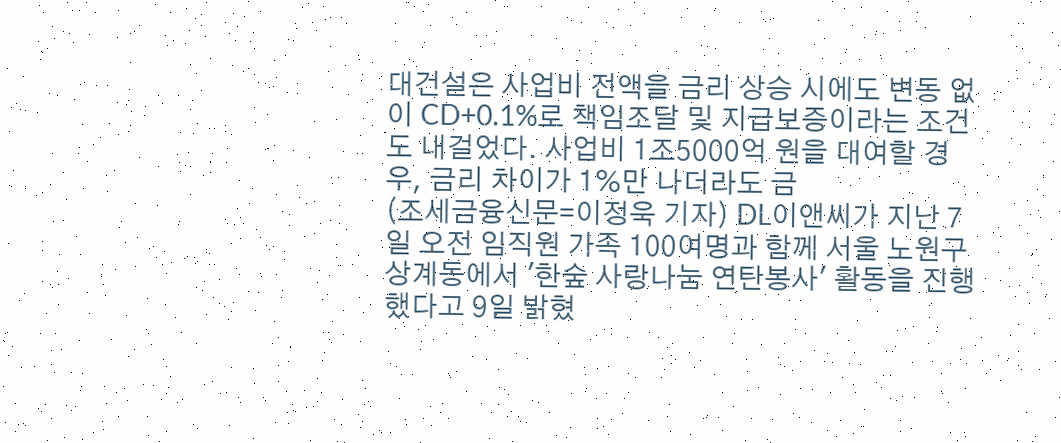대건설은 사업비 전액을 금리 상승 시에도 변동 없이 CD+0.1%로 책임조달 및 지급보증이라는 조건도 내걸었다. 사업비 1조5000억 원을 대여할 경우, 금리 차이가 1%만 나더라도 금
(조세금융신문=이정욱 기자) DL이앤씨가 지난 7일 오전 임직원 가족 100여명과 함께 서울 노원구 상계동에서 '한숲 사랑나눔 연탄봉사' 활동을 진행했다고 9일 밝혔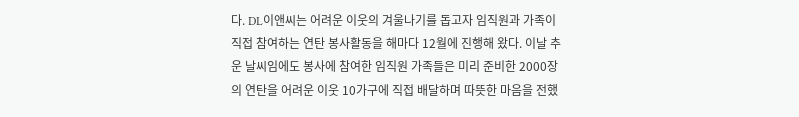다. DL이앤씨는 어려운 이웃의 겨울나기를 돕고자 임직원과 가족이 직접 참여하는 연탄 봉사활동을 해마다 12월에 진행해 왔다. 이날 추운 날씨임에도 봉사에 참여한 임직원 가족들은 미리 준비한 2000장의 연탄을 어려운 이웃 10가구에 직접 배달하며 따뜻한 마음을 전했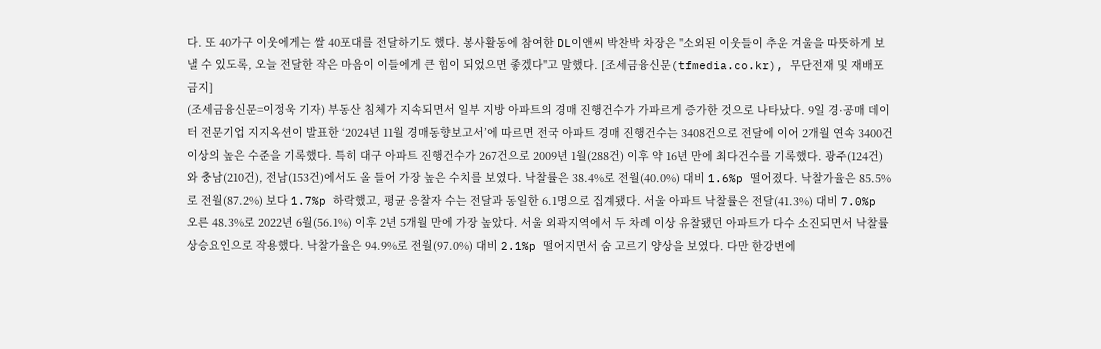다. 또 40가구 이웃에게는 쌀 40포대를 전달하기도 했다. 봉사활동에 참여한 DL이앤씨 박찬박 차장은 "소외된 이웃들이 추운 겨울을 따뜻하게 보낼 수 있도록, 오늘 전달한 작은 마음이 이들에게 큰 힘이 되었으면 좋겠다"고 말했다. [조세금융신문(tfmedia.co.kr), 무단전재 및 재배포 금지]
(조세금융신문=이정욱 기자) 부동산 침체가 지속되면서 일부 지방 아파트의 경매 진행건수가 가파르게 증가한 것으로 나타났다. 9일 경·공매 데이터 전문기업 지지옥션이 발표한 ‘2024년 11월 경매동향보고서’에 따르면 전국 아파트 경매 진행건수는 3408건으로 전달에 이어 2개월 연속 3400건 이상의 높은 수준을 기록했다. 특히 대구 아파트 진행건수가 267건으로 2009년 1월(288건) 이후 약 16년 만에 최다건수를 기록했다. 광주(124건)와 충남(210건), 전남(153건)에서도 올 들어 가장 높은 수치를 보였다. 낙찰률은 38.4%로 전월(40.0%) 대비 1.6%p 떨어졌다. 낙찰가율은 85.5%로 전월(87.2%) 보다 1.7%p 하락했고, 평균 응찰자 수는 전달과 동일한 6.1명으로 집계됐다. 서울 아파트 낙찰률은 전달(41.3%) 대비 7.0%p 오른 48.3%로 2022년 6월(56.1%) 이후 2년 5개월 만에 가장 높았다. 서울 외곽지역에서 두 차례 이상 유찰됐던 아파트가 다수 소진되면서 낙찰률 상승요인으로 작용했다. 낙찰가율은 94.9%로 전월(97.0%) 대비 2.1%p 떨어지면서 숨 고르기 양상을 보였다. 다만 한강변에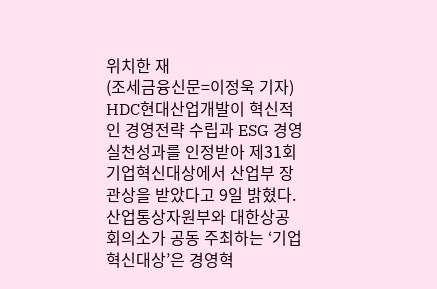위치한 재
(조세금융신문=이정욱 기자) HDC현대산업개발이 혁신적인 경영전략 수립과 ESG 경영 실천성과를 인정받아 제31회 기업혁신대상에서 산업부 장관상을 받았다고 9일 밝혔다. 산업통상자원부와 대한상공회의소가 공동 주최하는 ‘기업혁신대상’은 경영혁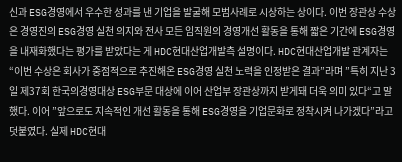신과 ESG경영에서 우수한 성과를 낸 기업을 발굴해 모범사례로 시상하는 상이다. 이번 장관상 수상은 경영진의 ESG경영 실천 의지와 전사 모든 임직원의 경영개선 활동을 통해 짧은 기간에 ESG경영을 내재화했다는 평가를 받았다는 게 HDC현대산업개발측 설명이다. HDC현대산업개발 관계자는 “이번 수상은 회사가 중점적으로 추진해온 ESG경영 실천 노력을 인정받은 결과”라며 ”특히 지난 3일 제37회 한국의경영대상 ESG부문 대상에 이어 산업부 장관상까지 받게돼 더욱 의미 있다“고 말했다. 이어 ”앞으로도 지속적인 개선 활동을 통해 ESG경영을 기업문화로 정착시켜 나가겠다”라고 덧붙였다. 실제 HDC현대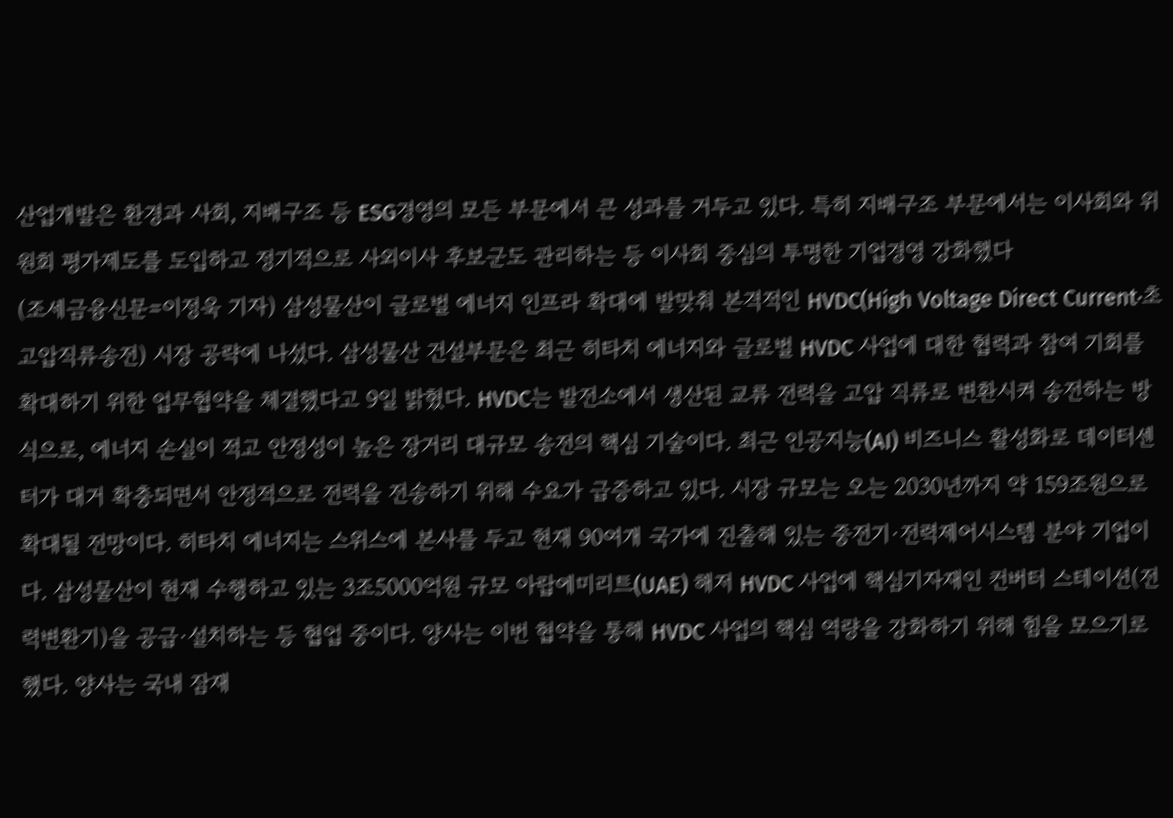산업개발은 환경과 사회, 지배구조 등 ESG경영의 모든 부문에서 큰 성과를 거두고 있다. 특히 지배구조 부문에서는 이사회와 위원회 평가제도를 도입하고 정기적으로 사외이사 후보군도 관리하는 등 이사회 중심의 투명한 기업경영 강화했다
(조세금융신문=이정욱 기자) 삼성물산이 글로벌 에너지 인프라 확대에 발맞춰 본격적인 HVDC(High Voltage Direct Current·초고압직류송전) 시장 공략에 나섰다. 삼성물산 건설부문은 최근 히타치 에너지와 글로벌 HVDC 사업에 대한 협력과 참여 기회를 확대하기 위한 업무협약을 체결했다고 9일 밝혔다. HVDC는 발전소에서 생산된 교류 전력을 고압 직류로 변환시켜 송전하는 방식으로, 에너지 손실이 적고 안정성이 높은 장거리 대규모 송전의 핵심 기술이다. 최근 인공지능(AI) 비즈니스 활성화로 데이터센터가 대거 확충되면서 안정적으로 전력을 전송하기 위해 수요가 급증하고 있다. 시장 규모는 오는 2030년까지 약 159조원으로 확대될 전망이다. 히타치 에너지는 스위스에 본사를 두고 현재 90여개 국가에 진출해 있는 중전기·전력제어시스템 분야 기업이다. 삼성물산이 현재 수행하고 있는 3조5000억원 규모 아랍에미리트(UAE) 해저 HVDC 사업에 핵심기자재인 컨버터 스테이션(전력변환기)을 공급·설치하는 등 협업 중이다. 양사는 이번 협약을 통해 HVDC 사업의 핵심 역량을 강화하기 위해 힘을 모으기로 했다. 양사는 국내 잠재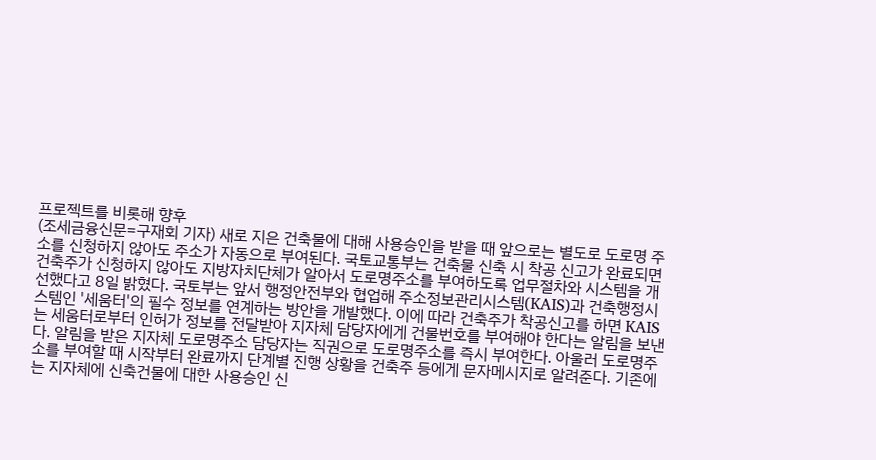프로젝트를 비롯해 향후
(조세금융신문=구재회 기자) 새로 지은 건축물에 대해 사용승인을 받을 때 앞으로는 별도로 도로명 주소를 신청하지 않아도 주소가 자동으로 부여된다. 국토교통부는 건축물 신축 시 착공 신고가 완료되면 건축주가 신청하지 않아도 지방자치단체가 알아서 도로명주소를 부여하도록 업무절차와 시스템을 개선했다고 8일 밝혔다. 국토부는 앞서 행정안전부와 협업해 주소정보관리시스템(KAIS)과 건축행정시스템인 '세움터'의 필수 정보를 연계하는 방안을 개발했다. 이에 따라 건축주가 착공신고를 하면 KAIS는 세움터로부터 인허가 정보를 전달받아 지자체 담당자에게 건물번호를 부여해야 한다는 알림을 보낸다. 알림을 받은 지자체 도로명주소 담당자는 직권으로 도로명주소를 즉시 부여한다. 아울러 도로명주소를 부여할 때 시작부터 완료까지 단계별 진행 상황을 건축주 등에게 문자메시지로 알려준다. 기존에는 지자체에 신축건물에 대한 사용승인 신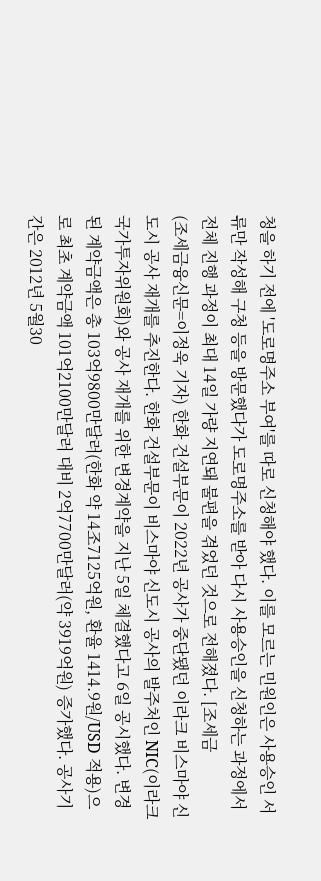청을 하기 전에 '도로명주소 부여'를 따로 신청해야 했다. 이를 모르는 민원인은 사용승인 서류만 작성해 구청 등을 방문했다가 도로명주소를 받아 다시 사용승인을 신청하는 과정에서 전체 진행 과정이 최대 14일 가량 지연돼 불편을 겪었던 것으로 전해졌다. [조세금
(조세금융신문=이정욱 기자) 한화 건설부문이 2022년 공사가 중단됐던 이라크 비스마야 신도시 공사 재개를 추진한다. 한화 건설부문이 비스마야 신도시 공사의 발주처인 NIC(이라크 국가투자위원회)와 공사 재개를 위한 변경계약을 지난 5일 체결했다고 6일 공시했다. 변경된 계약금액은 총 103억9800만달러(한화 약 14조7125억원, 환율 1414.9원/USD 적용)으로 최초 계약금액 101억2100만달러 대비 2억7700만달러(약 3919억원) 증가했다. 공사기간은 2012년 5월30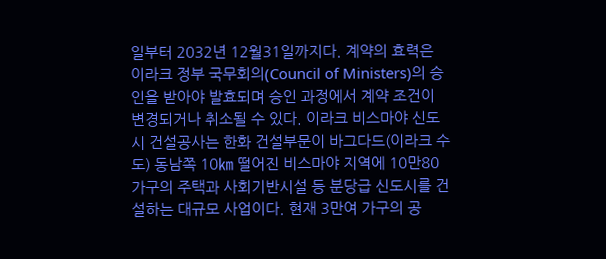일부터 2032년 12월31일까지다. 계약의 효력은 이라크 정부 국무회의(Council of Ministers)의 승인을 받아야 발효되며 승인 과정에서 계약 조건이 변경되거나 취소될 수 있다. 이라크 비스마야 신도시 건설공사는 한화 건설부문이 바그다드(이라크 수도) 동남쪽 10㎞ 떨어진 비스마야 지역에 10만80가구의 주택과 사회기반시설 등 분당급 신도시를 건설하는 대규모 사업이다. 현재 3만여 가구의 공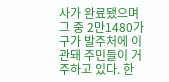사가 완료됐으며 그 중 2만1480가구가 발주처에 이관돼 주민들이 거주하고 있다. 한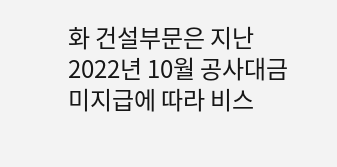화 건설부문은 지난 2022년 10월 공사대금 미지급에 따라 비스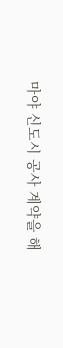마야 신도시 공사 계약을 해